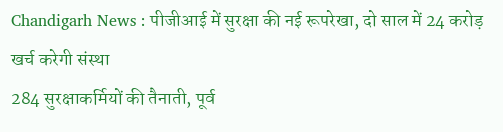Chandigarh News : पीजीआई में सुरक्षा की नई रूपरेखा, दो साल में 24 करोड़ खर्च करेगी संस्था
284 सुरक्षाकर्मियों की तैनाती, पूर्व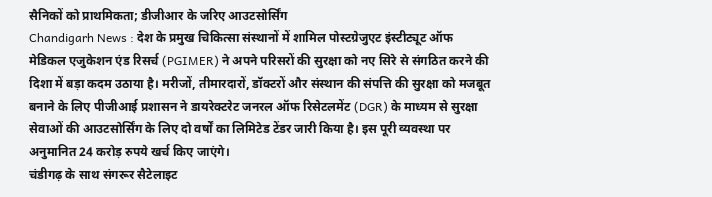सैनिकों को प्राथमिकता; डीजीआर के जरिए आउटसोर्सिंग
Chandigarh News : देश के प्रमुख चिकित्सा संस्थानों में शामिल पोस्टग्रेजुएट इंस्टीट्यूट ऑफ मेडिकल एजुकेशन एंड रिसर्च (PGIMER) ने अपने परिसरों की सुरक्षा को नए सिरे से संगठित करने की दिशा में बड़ा कदम उठाया है। मरीजों, तीमारदारों, डॉक्टरों और संस्थान की संपत्ति की सुरक्षा को मजबूत बनाने के लिए पीजीआई प्रशासन ने डायरेक्टरेट जनरल ऑफ रिसेटलमेंट (DGR) के माध्यम से सुरक्षा सेवाओं की आउटसोर्सिंग के लिए दो वर्षों का लिमिटेड टेंडर जारी किया है। इस पूरी व्यवस्था पर अनुमानित 24 करोड़ रुपये खर्च किए जाएंगे।
चंडीगढ़ के साथ संगरूर सैटेलाइट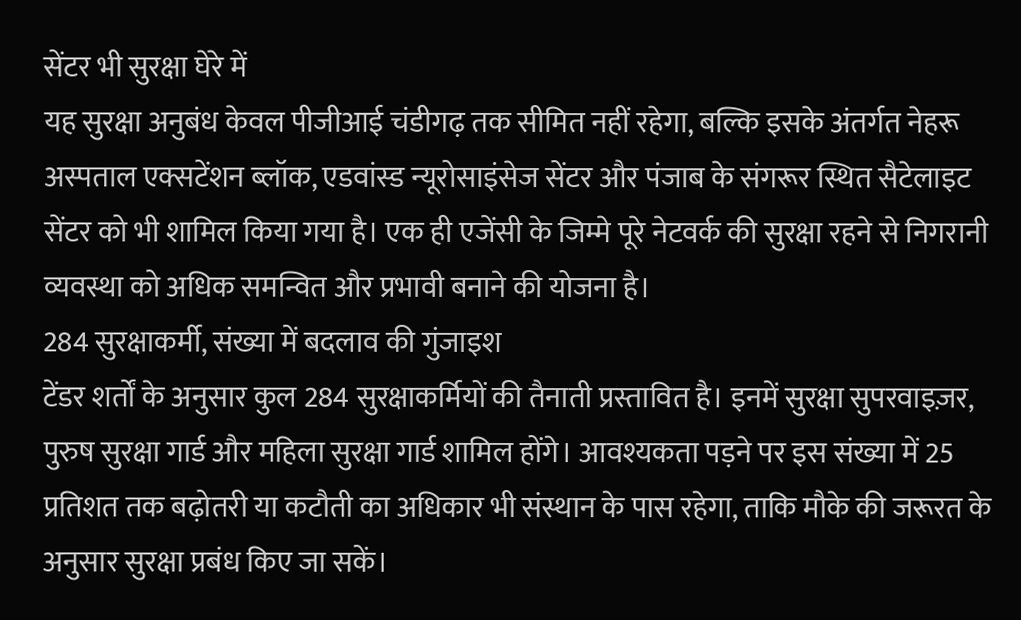सेंटर भी सुरक्षा घेरे में
यह सुरक्षा अनुबंध केवल पीजीआई चंडीगढ़ तक सीमित नहीं रहेगा, बल्कि इसके अंतर्गत नेहरू अस्पताल एक्सटेंशन ब्लॉक, एडवांस्ड न्यूरोसाइंसेज सेंटर और पंजाब के संगरूर स्थित सैटेलाइट सेंटर को भी शामिल किया गया है। एक ही एजेंसी के जिम्मे पूरे नेटवर्क की सुरक्षा रहने से निगरानी व्यवस्था को अधिक समन्वित और प्रभावी बनाने की योजना है।
284 सुरक्षाकर्मी, संख्या में बदलाव की गुंजाइश
टेंडर शर्तों के अनुसार कुल 284 सुरक्षाकर्मियों की तैनाती प्रस्तावित है। इनमें सुरक्षा सुपरवाइज़र, पुरुष सुरक्षा गार्ड और महिला सुरक्षा गार्ड शामिल होंगे। आवश्यकता पड़ने पर इस संख्या में 25 प्रतिशत तक बढ़ोतरी या कटौती का अधिकार भी संस्थान के पास रहेगा, ताकि मौके की जरूरत के अनुसार सुरक्षा प्रबंध किए जा सकें।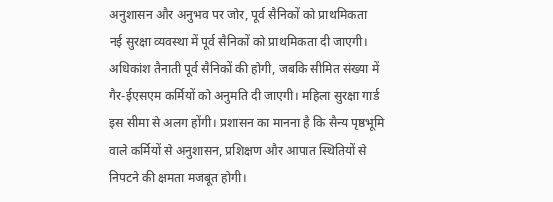अनुशासन और अनुभव पर जोर, पूर्व सैनिकों को प्राथमिकता
नई सुरक्षा व्यवस्था में पूर्व सैनिकों को प्राथमिकता दी जाएगी। अधिकांश तैनाती पूर्व सैनिकों की होगी, जबकि सीमित संख्या में गैर-ईएसएम कर्मियों को अनुमति दी जाएगी। महिला सुरक्षा गार्ड इस सीमा से अलग होंगी। प्रशासन का मानना है कि सैन्य पृष्ठभूमि वाले कर्मियों से अनुशासन, प्रशिक्षण और आपात स्थितियों से निपटने की क्षमता मजबूत होगी।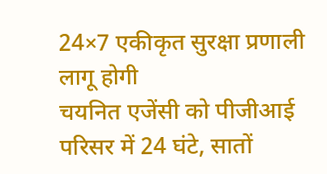24×7 एकीकृत सुरक्षा प्रणाली लागू होगी
चयनित एजेंसी को पीजीआई परिसर में 24 घंटे, सातों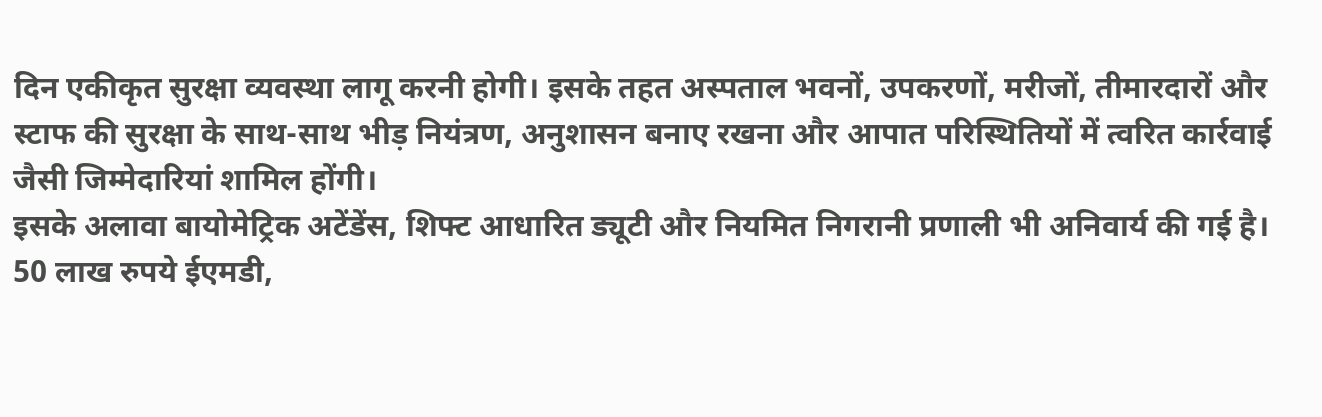दिन एकीकृत सुरक्षा व्यवस्था लागू करनी होगी। इसके तहत अस्पताल भवनों, उपकरणों, मरीजों, तीमारदारों और स्टाफ की सुरक्षा के साथ-साथ भीड़ नियंत्रण, अनुशासन बनाए रखना और आपात परिस्थितियों में त्वरित कार्रवाई जैसी जिम्मेदारियां शामिल होंगी।
इसके अलावा बायोमेट्रिक अटेंडेंस, शिफ्ट आधारित ड्यूटी और नियमित निगरानी प्रणाली भी अनिवार्य की गई है।
50 लाख रुपये ईएमडी,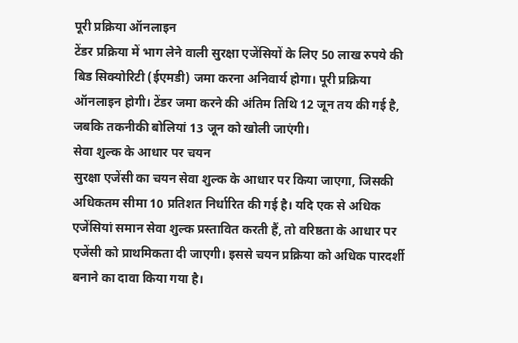पूरी प्रक्रिया ऑनलाइन
टेंडर प्रक्रिया में भाग लेने वाली सुरक्षा एजेंसियों के लिए 50 लाख रुपये की बिड सिक्योरिटी (ईएमडी) जमा करना अनिवार्य होगा। पूरी प्रक्रिया ऑनलाइन होगी। टेंडर जमा करने की अंतिम तिथि 12 जून तय की गई है, जबकि तकनीकी बोलियां 13 जून को खोली जाएंगी।
सेवा शुल्क के आधार पर चयन
सुरक्षा एजेंसी का चयन सेवा शुल्क के आधार पर किया जाएगा, जिसकी अधिकतम सीमा 10 प्रतिशत निर्धारित की गई है। यदि एक से अधिक एजेंसियां समान सेवा शुल्क प्रस्तावित करती हैं, तो वरिष्ठता के आधार पर एजेंसी को प्राथमिकता दी जाएगी। इससे चयन प्रक्रिया को अधिक पारदर्शी बनाने का दावा किया गया है।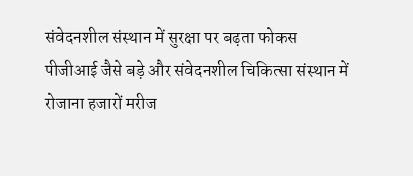संवेदनशील संस्थान में सुरक्षा पर बढ़ता फोकस
पीजीआई जैसे बड़े और संवेदनशील चिकित्सा संस्थान में रोजाना हजारों मरीज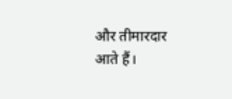और तीमारदार आते हैं।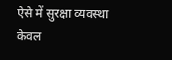ऐसे में सुरक्षा व्यवस्था केवल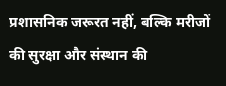प्रशासनिक जरूरत नहीं, बल्कि मरीजों की सुरक्षा और संस्थान की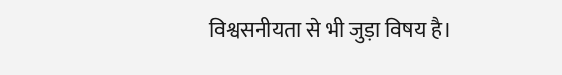विश्वसनीयता से भी जुड़ा विषय है।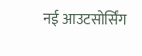नई आउटसोर्सिंग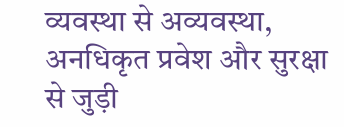व्यवस्था से अव्यवस्था, अनधिकृत प्रवेश और सुरक्षा से जुड़ी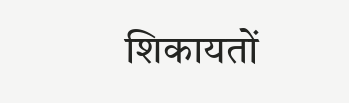शिकायतों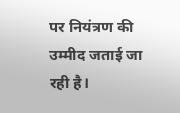पर नियंत्रण की उम्मीद जताई जा रही है।